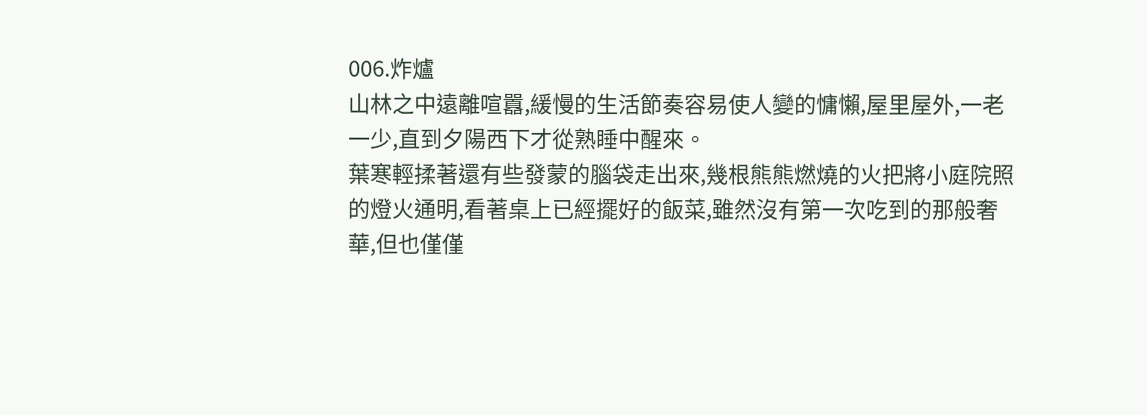006.炸爐
山林之中遠離喧囂,緩慢的生活節奏容易使人變的慵懶,屋里屋外,一老一少,直到夕陽西下才從熟睡中醒來。
葉寒輕揉著還有些發蒙的腦袋走出來,幾根熊熊燃燒的火把將小庭院照的燈火通明,看著桌上已經擺好的飯菜,雖然沒有第一次吃到的那般奢華,但也僅僅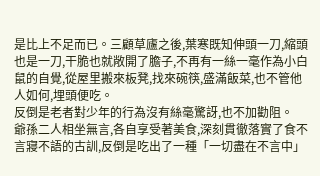是比上不足而已。三顧草廬之後,葉寒既知伸頭一刀,縮頭也是一刀,干脆也就敞開了膽子,不再有一絲一毫作為小白鼠的自覺,從屋里搬來板凳,找來碗筷,盛滿飯菜,也不管他人如何,埋頭便吃。
反倒是老者對少年的行為沒有絲毫驚訝,也不加勸阻。
爺孫二人相坐無言,各自享受著美食,深刻貫徹落實了食不言寢不語的古訓,反倒是吃出了一種「一切盡在不言中」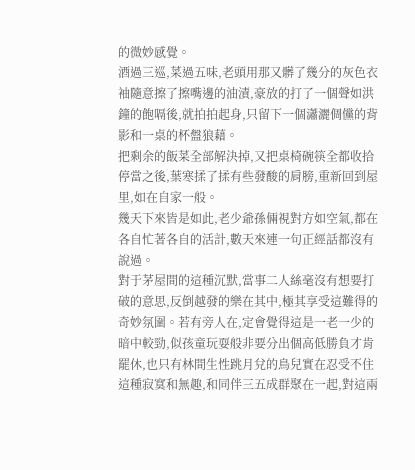的微妙感覺。
酒過三巡,菜過五味,老頭用那又髒了幾分的灰色衣袖隨意擦了擦嘴邊的油漬,豪放的打了一個聲如洪鐘的飽嗝後,就拍拍起身,只留下一個瀟灑倜儻的背影和一桌的杯盤狼藉。
把剩余的飯菜全部解決掉,又把桌椅碗筷全都收拾停當之後,葉寒揉了揉有些發酸的肩膀,重新回到屋里,如在自家一般。
幾天下來皆是如此,老少爺孫倆視對方如空氣,都在各自忙著各自的活計,數天來連一句正經話都沒有說過。
對于茅屋間的這種沉默,當事二人絲毫沒有想要打破的意思,反倒越發的樂在其中,極其享受這難得的奇妙氛圍。若有旁人在,定會覺得這是一老一少的暗中較勁,似孩童玩耍般非要分出個高低勝負才肯罷休,也只有林間生性跳月兌的鳥兒實在忍受不住這種寂寞和無趣,和同伴三五成群聚在一起,對這兩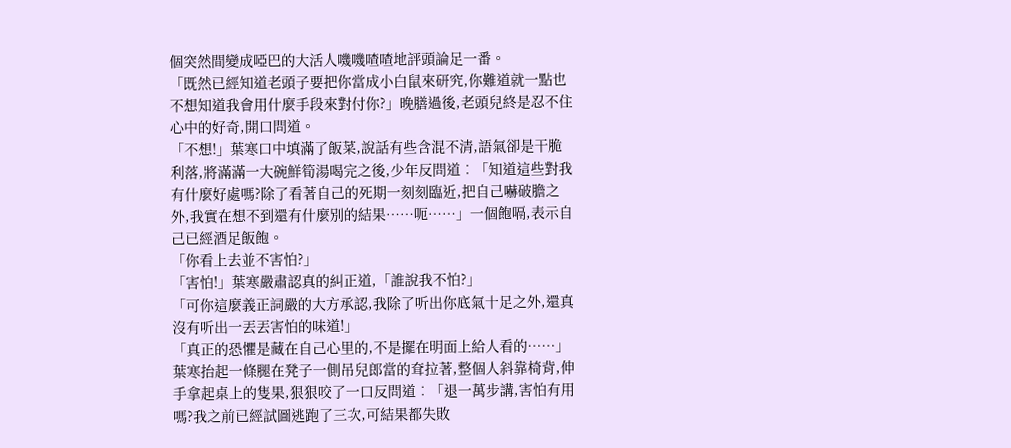個突然間變成啞巴的大活人嘰嘰喳喳地評頭論足一番。
「既然已經知道老頭子要把你當成小白鼠來研究,你難道就一點也不想知道我會用什麼手段來對付你?」晚膳過後,老頭兒終是忍不住心中的好奇,開口問道。
「不想!」葉寒口中填滿了飯菜,說話有些含混不清,語氣卻是干脆利落,將滿滿一大碗鮮筍湯喝完之後,少年反問道︰「知道這些對我有什麼好處嗎?除了看著自己的死期一刻刻臨近,把自己嚇破膽之外,我實在想不到還有什麼別的結果……呃……」一個飽嗝,表示自己已經酒足飯飽。
「你看上去並不害怕?」
「害怕!」葉寒嚴肅認真的糾正道,「誰說我不怕?」
「可你這麼義正詞嚴的大方承認,我除了听出你底氣十足之外,還真沒有听出一丟丟害怕的味道!」
「真正的恐懼是藏在自己心里的,不是擺在明面上給人看的……」葉寒抬起一條腿在凳子一側吊兒郎當的耷拉著,整個人斜靠椅背,伸手拿起桌上的隻果,狠狠咬了一口反問道︰「退一萬步講,害怕有用嗎?我之前已經試圖逃跑了三次,可結果都失敗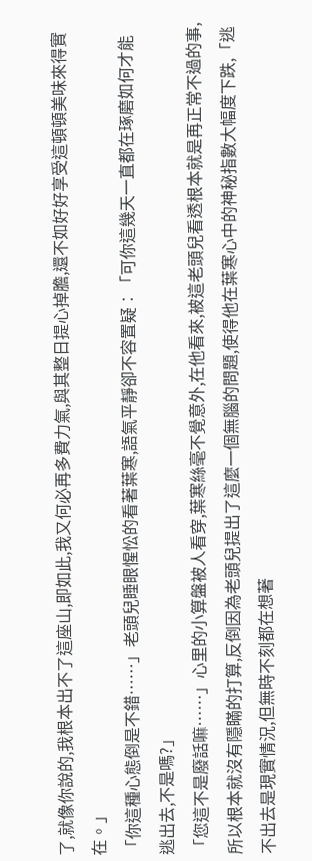了,就像你說的,我根本出不了這座山,即如此,我又何必再多費力氣,與其整日提心掉膽,還不如好好享受這頓頓美味來得實在。」
「你這種心態倒是不錯……」老頭兒睡眼惺忪的看著葉寒,語氣平靜卻不容置疑︰「可你這幾天一直都在琢磨如何才能逃出去,不是嗎?」
「您這不是廢話嘛……」心里的小算盤被人看穿,葉寒絲毫不覺意外,在他看來,被這老頭兒看透根本就是再正常不過的事,所以根本就沒有隱瞞的打算,反倒因為老頭兒提出了這麼一個無腦的問題,使得他在葉寒心中的神秘指數大幅度下跌,「逃不出去是現實情況,但無時不刻都在想著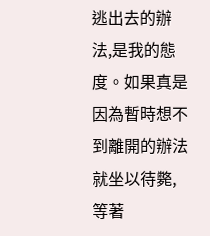逃出去的辦法,是我的態度。如果真是因為暫時想不到離開的辦法就坐以待斃,等著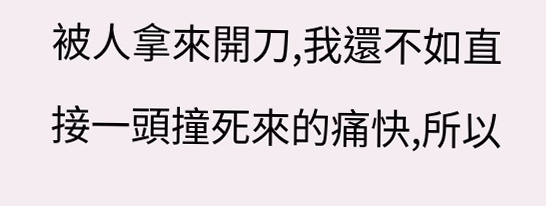被人拿來開刀,我還不如直接一頭撞死來的痛快,所以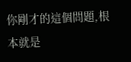你剛才的這個問題,根本就是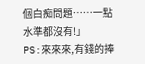個白痴問題……一點水準都沒有!」
PS:來來來,有錢的捧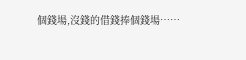個錢場,沒錢的借錢捧個錢場……